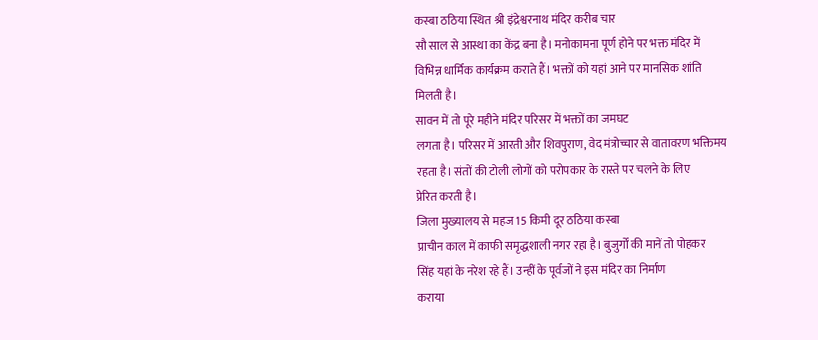कस्बा ठठिया स्थित श्री इंद्रेश्वरनाथ मंदिर करीब चार
सौ साल से आस्था का केंद्र बना है। मनोकामना पूर्ण होने पर भक्त मंदिर में
विभिन्न धार्मिक कार्यक्रम कराते हैं। भक्तों को यहां आने पर मानसिक शांति
मिलती है।
सावन में तो पूरे महीने मंदिर परिसर में भक्तों का जमघट
लगता है। परिसर में आरती और शिवपुराण, वेद मंत्रोच्चार से वातावरण भक्तिमय
रहता है। संतों की टोली लोगों को परोपकार के रास्ते पर चलने के लिए
प्रेरित करती है।
जिला मुख्यालय से महज 15 किमी दूर ठठिया कस्बा
प्राचीन काल में काफी समृद्धशाली नगर रहा है। बुजुर्गों की मानें तो पोहकर
सिंह यहां के नरेश रहे हैं। उन्हीं के पूर्वजों ने इस मंदिर का निर्माण
कराया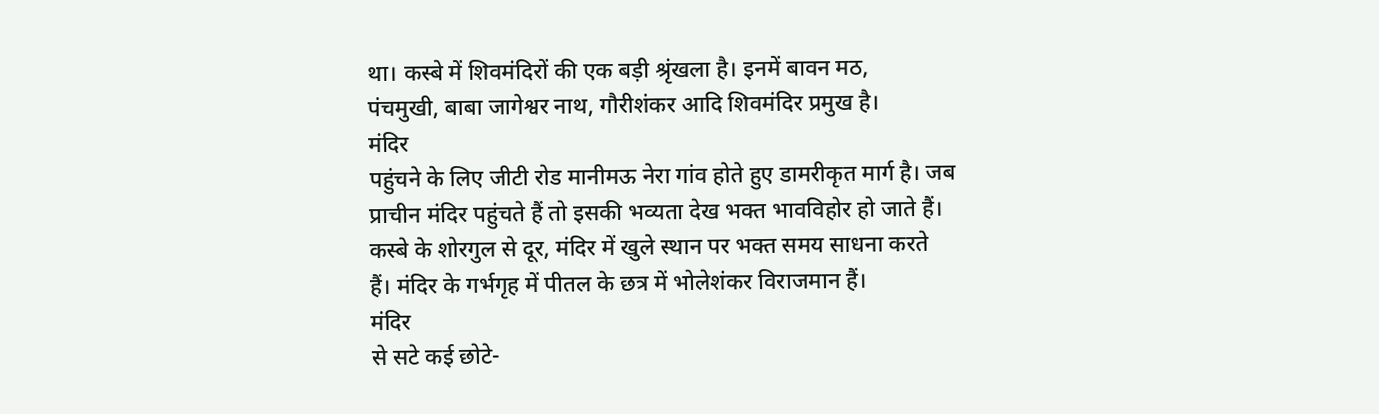था। कस्बे में शिवमंदिरों की एक बड़ी श्रृंखला है। इनमें बावन मठ,
पंचमुखी, बाबा जागेश्वर नाथ, गौरीशंकर आदि शिवमंदिर प्रमुख है।
मंदिर
पहुंचने के लिए जीटी रोड मानीमऊ नेरा गांव होते हुए डामरीकृत मार्ग है। जब
प्राचीन मंदिर पहुंचते हैं तो इसकी भव्यता देख भक्त भावविहोर हो जाते हैं।
कस्बे के शोरगुल से दूर, मंदिर में खुले स्थान पर भक्त समय साधना करते
हैं। मंदिर के गर्भगृह में पीतल के छत्र में भोलेशंकर विराजमान हैं।
मंदिर
से सटे कई छोटे-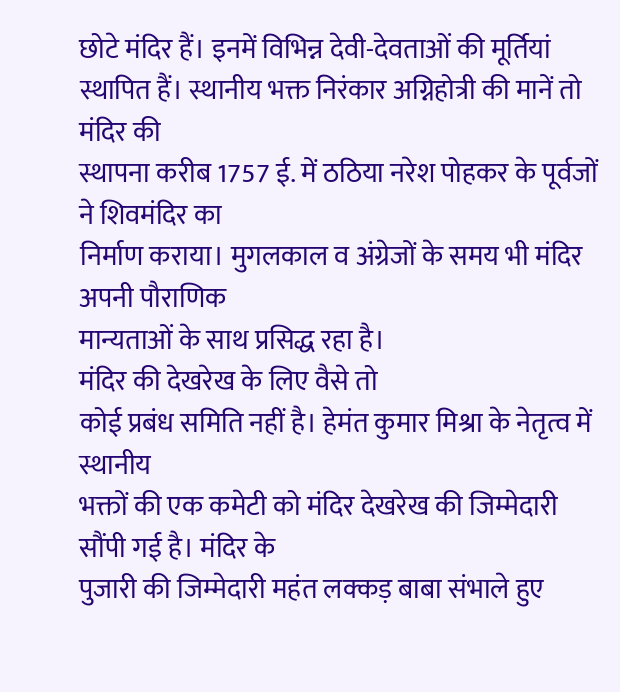छोटे मंदिर हैं। इनमें विभिन्न देवी-देवताओं की मूर्तियां
स्थापित हैं। स्थानीय भक्त निरंकार अग्निहोत्री की मानें तो मंदिर की
स्थापना करीब 1757 ई. में ठठिया नरेश पोहकर के पूर्वजों ने शिवमंदिर का
निर्माण कराया। मुगलकाल व अंग्रेजों के समय भी मंदिर अपनी पौराणिक
मान्यताओं के साथ प्रसिद्ध रहा है।
मंदिर की देखरेख के लिए वैसे तो
कोई प्रबंध समिति नहीं है। हेमंत कुमार मिश्रा के नेतृत्व में स्थानीय
भक्तों की एक कमेटी को मंदिर देखरेख की जिम्मेदारी सौंपी गई है। मंदिर के
पुजारी की जिम्मेदारी महंत लक्कड़ बाबा संभाले हुए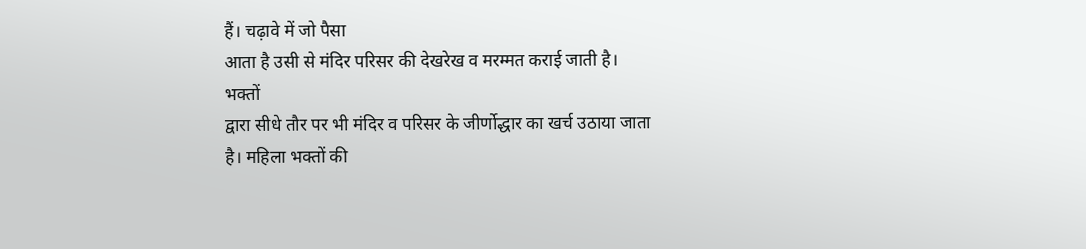हैं। चढ़ावे में जो पैसा
आता है उसी से मंदिर परिसर की देखरेख व मरम्मत कराई जाती है।
भक्तों
द्वारा सीधे तौर पर भी मंदिर व परिसर के जीर्णोद्धार का खर्च उठाया जाता
है। महिला भक्तों की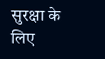सुरक्षा के लिए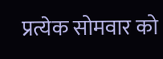प्रत्येक सोमवार को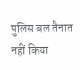पुलिस बल तैनात
नहीं किया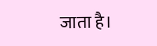जाता है।